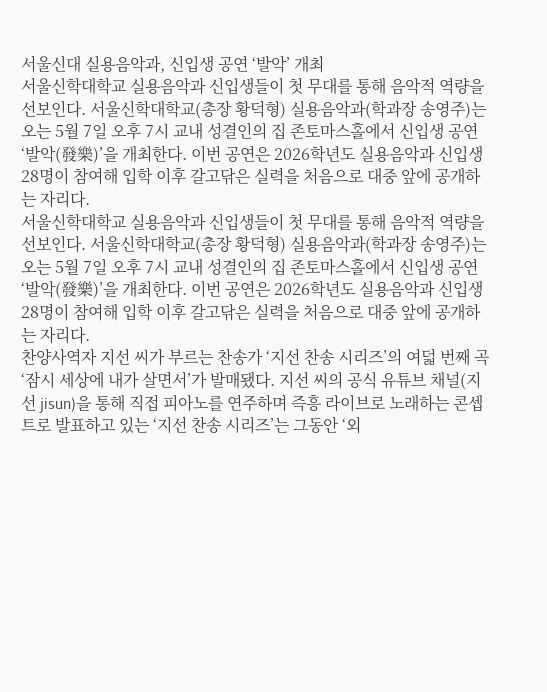서울신대 실용음악과, 신입생 공연 ‘발악’ 개최
서울신학대학교 실용음악과 신입생들이 첫 무대를 통해 음악적 역량을 선보인다. 서울신학대학교(총장 황덕형) 실용음악과(학과장 송영주)는 오는 5월 7일 오후 7시 교내 성결인의 집 존토마스홀에서 신입생 공연 ‘발악(發樂)’을 개최한다. 이번 공연은 2026학년도 실용음악과 신입생 28명이 참여해 입학 이후 갈고닦은 실력을 처음으로 대중 앞에 공개하는 자리다.
서울신학대학교 실용음악과 신입생들이 첫 무대를 통해 음악적 역량을 선보인다. 서울신학대학교(총장 황덕형) 실용음악과(학과장 송영주)는 오는 5월 7일 오후 7시 교내 성결인의 집 존토마스홀에서 신입생 공연 ‘발악(發樂)’을 개최한다. 이번 공연은 2026학년도 실용음악과 신입생 28명이 참여해 입학 이후 갈고닦은 실력을 처음으로 대중 앞에 공개하는 자리다.
찬양사역자 지선 씨가 부르는 찬송가 ‘지선 찬송 시리즈’의 여덟 번째 곡 ‘잠시 세상에 내가 살면서’가 발매됐다. 지선 씨의 공식 유튜브 채널(지선 jisun)을 통해 직접 피아노를 연주하며 즉흥 라이브로 노래하는 콘셉트로 발표하고 있는 ‘지선 찬송 시리즈’는 그동안 ‘외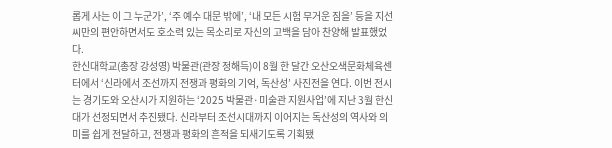롭게 사는 이 그 누군가’, ‘주 예수 대문 밖에’, ‘내 모든 시험 무거운 짐을’ 등을 지선 씨만의 편안하면서도 호소력 있는 목소리로 자신의 고백을 담아 찬양해 발표했었다.
한신대학교(총장 강성영) 박물관(관장 정해득)이 8월 한 달간 오산오색문화체육센터에서 ‘신라에서 조선까지 전쟁과 평화의 기억, 독산성’ 사진전을 연다. 이번 전시는 경기도와 오산시가 지원하는 ‘2025 박물관·미술관 지원사업’에 지난 3월 한신대가 선정되면서 추진됐다. 신라부터 조선시대까지 이어지는 독산성의 역사와 의미를 쉽게 전달하고, 전쟁과 평화의 흔적을 되새기도록 기획됐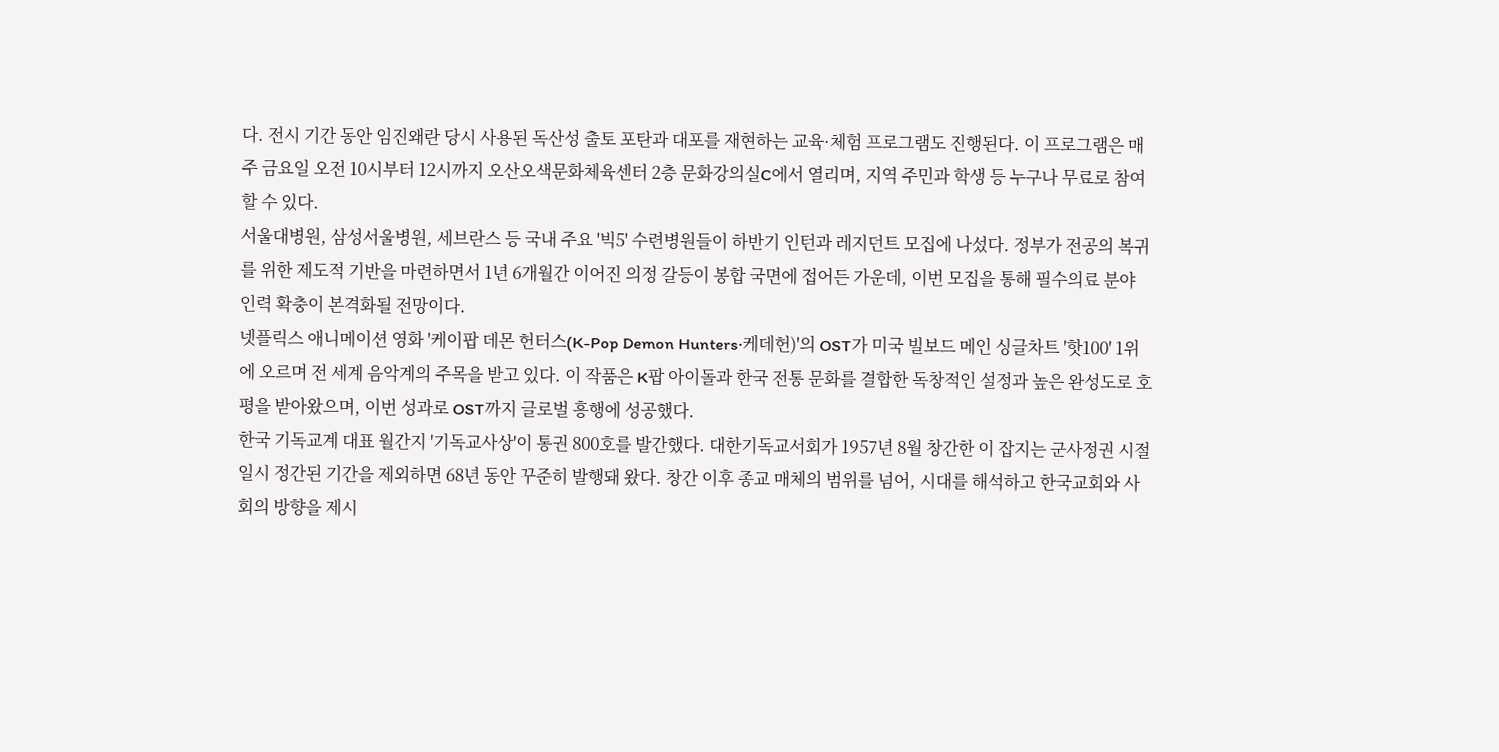다. 전시 기간 동안 임진왜란 당시 사용된 독산성 출토 포탄과 대포를 재현하는 교육·체험 프로그램도 진행된다. 이 프로그램은 매주 금요일 오전 10시부터 12시까지 오산오색문화체육센터 2층 문화강의실C에서 열리며, 지역 주민과 학생 등 누구나 무료로 참여할 수 있다.
서울대병원, 삼성서울병원, 세브란스 등 국내 주요 '빅5' 수련병원들이 하반기 인턴과 레지던트 모집에 나섰다. 정부가 전공의 복귀를 위한 제도적 기반을 마련하면서 1년 6개월간 이어진 의정 갈등이 봉합 국면에 접어든 가운데, 이번 모집을 통해 필수의료 분야 인력 확충이 본격화될 전망이다.
넷플릭스 애니메이션 영화 '케이팝 데몬 헌터스(K-Pop Demon Hunters·케데헌)'의 OST가 미국 빌보드 메인 싱글차트 '핫100' 1위에 오르며 전 세계 음악계의 주목을 받고 있다. 이 작품은 K팝 아이돌과 한국 전통 문화를 결합한 독창적인 설정과 높은 완성도로 호평을 받아왔으며, 이번 성과로 OST까지 글로벌 흥행에 성공했다.
한국 기독교계 대표 월간지 '기독교사상'이 통권 800호를 발간했다. 대한기독교서회가 1957년 8월 창간한 이 잡지는 군사정권 시절 일시 정간된 기간을 제외하면 68년 동안 꾸준히 발행돼 왔다. 창간 이후 종교 매체의 범위를 넘어, 시대를 해석하고 한국교회와 사회의 방향을 제시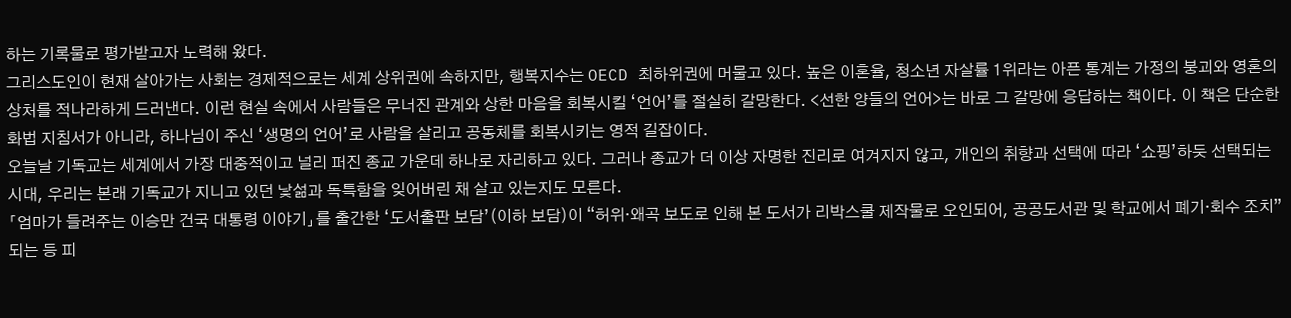하는 기록물로 평가받고자 노력해 왔다.
그리스도인이 현재 살아가는 사회는 경제적으로는 세계 상위권에 속하지만, 행복지수는 OECD 최하위권에 머물고 있다. 높은 이혼율, 청소년 자살률 1위라는 아픈 통계는 가정의 붕괴와 영혼의 상처를 적나라하게 드러낸다. 이런 현실 속에서 사람들은 무너진 관계와 상한 마음을 회복시킬 ‘언어’를 절실히 갈망한다. <선한 양들의 언어>는 바로 그 갈망에 응답하는 책이다. 이 책은 단순한 화법 지침서가 아니라, 하나님이 주신 ‘생명의 언어’로 사람을 살리고 공동체를 회복시키는 영적 길잡이다.
오늘날 기독교는 세계에서 가장 대중적이고 널리 퍼진 종교 가운데 하나로 자리하고 있다. 그러나 종교가 더 이상 자명한 진리로 여겨지지 않고, 개인의 취향과 선택에 따라 ‘쇼핑’하듯 선택되는 시대, 우리는 본래 기독교가 지니고 있던 낯섦과 독특함을 잊어버린 채 살고 있는지도 모른다.
「엄마가 들려주는 이승만 건국 대통령 이야기」를 출간한 ‘도서출판 보담’(이하 보담)이 “허위·왜곡 보도로 인해 본 도서가 리박스쿨 제작물로 오인되어, 공공도서관 및 학교에서 폐기·회수 조치” 되는 등 피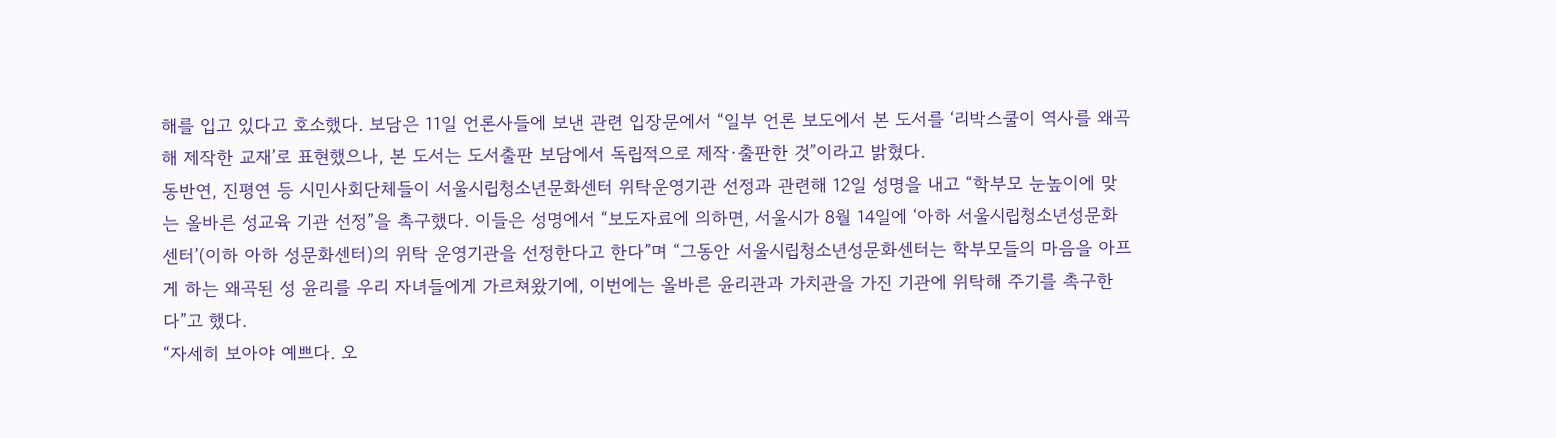해를 입고 있다고 호소했다. 보담은 11일 언론사들에 보낸 관련 입장문에서 “일부 언론 보도에서 본 도서를 ‘리박스쿨이 역사를 왜곡해 제작한 교재’로 표현했으나, 본 도서는 도서출판 보담에서 독립적으로 제작·출판한 것”이라고 밝혔다.
동반연, 진평연 등 시민사회단체들이 서울시립청소년문화센터 위탁운영기관 선정과 관련해 12일 성명을 내고 “학부모 눈높이에 맞는 올바른 성교육 기관 선정”을 촉구했다. 이들은 성명에서 “보도자료에 의하면, 서울시가 8월 14일에 ‘아하 서울시립청소년성문화센터’(이하 아하 성문화센터)의 위탁 운영기관을 선정한다고 한다”며 “그동안 서울시립청소년성문화센터는 학부모들의 마음을 아프게 하는 왜곡된 성 윤리를 우리 자녀들에게 가르쳐왔기에, 이번에는 올바른 윤리관과 가치관을 가진 기관에 위탁해 주기를 촉구한다”고 했다.
“자세히 보아야 예쁘다. 오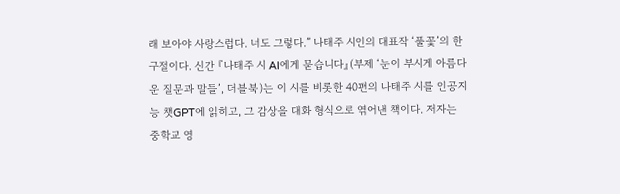래 보아야 사랑스럽다. 너도 그렇다.” 나태주 시인의 대표작 ‘풀꽃’의 한 구절이다. 신간 『나태주 시 AI에게 묻습니다』(부제 ‘눈이 부시게 아름다운 질문과 말들’, 더블북)는 이 시를 비롯한 40편의 나태주 시를 인공지능 챗GPT에 읽히고, 그 감상을 대화 형식으로 엮어낸 책이다. 저자는 중학교 영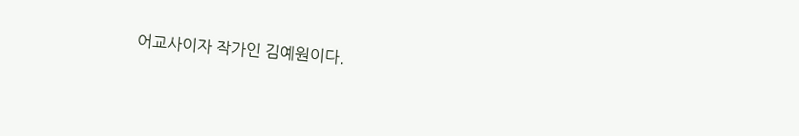어교사이자 작가인 김예원이다.